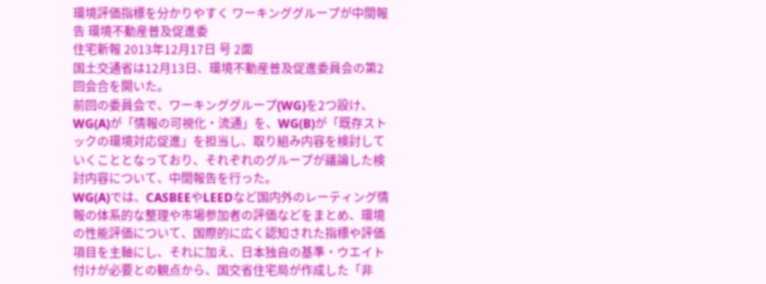環境評価指標を分かりやすく ワーキンググループが中間報告 環境不動産普及促進委
住宅新報 2013年12月17日 号 2面
国土交通省は12月13日、環境不動産普及促進委員会の第2回会合を開いた。
前回の委員会で、ワーキンググループ(WG)を2つ設け、WG(A)が「情報の可視化・流通」を、WG(B)が「既存ストックの環境対応促進」を担当し、取り組み内容を検討していくこととなっており、それぞれのグループが議論した検討内容について、中間報告を行った。
WG(A)では、CASBEEやLEEDなど国内外のレーティング情報の体系的な整理や市場参加者の評価などをまとめ、環境の性能評価について、国際的に広く認知された指標や評価項目を主軸にし、それに加え、日本独自の基準・ウエイト付けが必要との観点から、国交省住宅局が作成した「非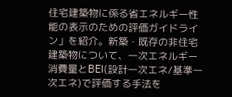住宅建築物に係る省エネルギー性能の表示のための評価ガイドライン」を紹介。新築・既存の非住宅建築物について、一次エネルギー消費量とBEI(設計一次エネ/基準一次エネ)で評価する手法を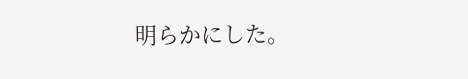明らかにした。